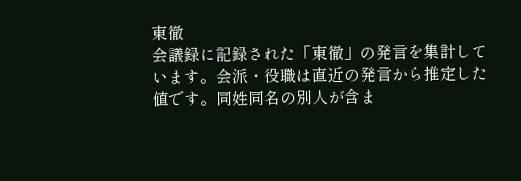東徹
会議録に記録された「東徹」の発言を集計しています。会派・役職は直近の発言から推定した値です。同姓同名の別人が含ま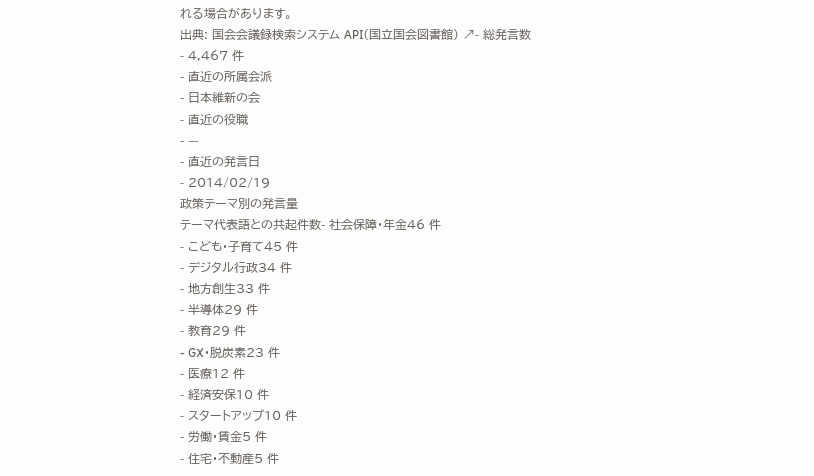れる場合があります。
出典: 国会会議録検索システム API(国立国会図書館) ↗- 総発言数
- 4,467 件
- 直近の所属会派
- 日本維新の会
- 直近の役職
- —
- 直近の発言日
- 2014/02/19
政策テーマ別の発言量
テーマ代表語との共起件数- 社会保障・年金46 件
- こども・子育て45 件
- デジタル行政34 件
- 地方創生33 件
- 半導体29 件
- 教育29 件
- GX・脱炭素23 件
- 医療12 件
- 経済安保10 件
- スタートアップ10 件
- 労働・賃金5 件
- 住宅・不動産5 件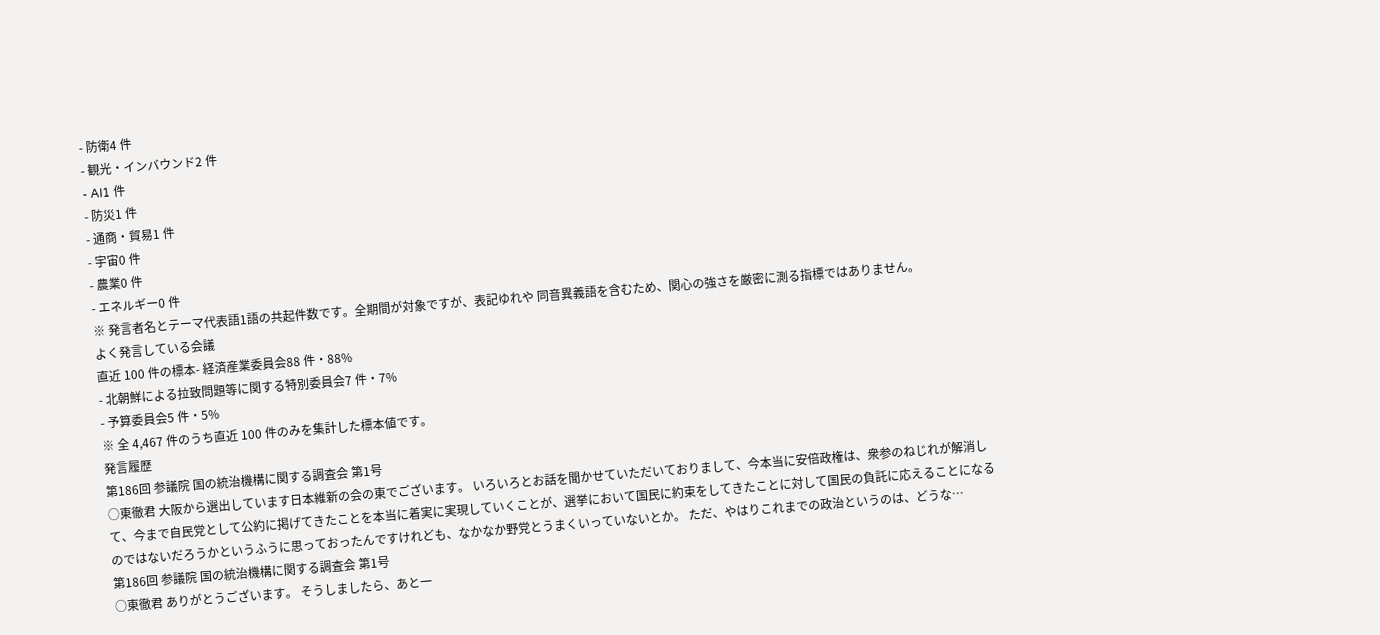- 防衛4 件
- 観光・インバウンド2 件
- AI1 件
- 防災1 件
- 通商・貿易1 件
- 宇宙0 件
- 農業0 件
- エネルギー0 件
※ 発言者名とテーマ代表語1語の共起件数です。全期間が対象ですが、表記ゆれや 同音異義語を含むため、関心の強さを厳密に測る指標ではありません。
よく発言している会議
直近 100 件の標本- 経済産業委員会88 件・88%
- 北朝鮮による拉致問題等に関する特別委員会7 件・7%
- 予算委員会5 件・5%
※ 全 4,467 件のうち直近 100 件のみを集計した標本値です。
発言履歴
第186回 参議院 国の統治機構に関する調査会 第1号
○東徹君 大阪から選出しています日本維新の会の東でございます。 いろいろとお話を聞かせていただいておりまして、今本当に安倍政権は、衆参のねじれが解消して、今まで自民党として公約に掲げてきたことを本当に着実に実現していくことが、選挙において国民に約束をしてきたことに対して国民の負託に応えることになるのではないだろうかというふうに思っておったんですけれども、なかなか野党とうまくいっていないとか。 ただ、やはりこれまでの政治というのは、どうな…
第186回 参議院 国の統治機構に関する調査会 第1号
○東徹君 ありがとうございます。 そうしましたら、あと一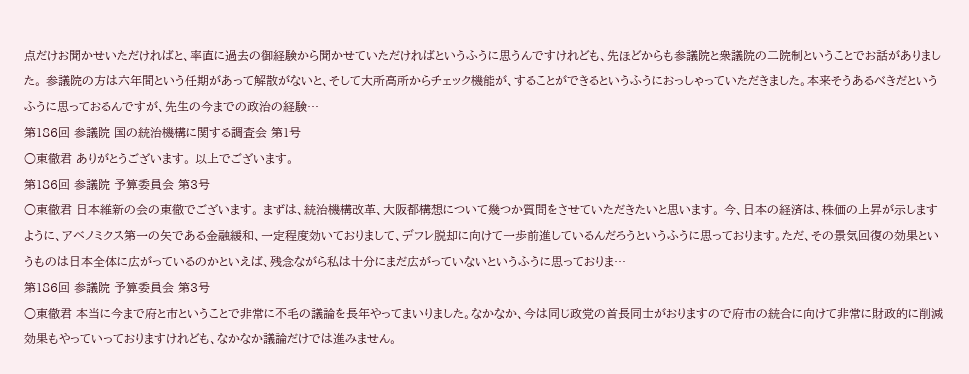点だけお聞かせいただければと、率直に過去の御経験から聞かせていただければというふうに思うんですけれども、先ほどからも参議院と衆議院の二院制ということでお話がありました。 参議院の方は六年間という任期があって解散がないと、そして大所高所からチェック機能が、することができるというふうにおっしゃっていただきました。本来そうあるべきだというふうに思っておるんですが、先生の今までの政治の経験…
第186回 参議院 国の統治機構に関する調査会 第1号
○東徹君 ありがとうございます。 以上でございます。
第186回 参議院 予算委員会 第3号
○東徹君 日本維新の会の東徹でございます。 まずは、統治機構改革、大阪都構想について幾つか質問をさせていただきたいと思います。 今、日本の経済は、株価の上昇が示しますように、アベノミクス第一の矢である金融緩和、一定程度効いておりまして、デフレ脱却に向けて一歩前進しているんだろうというふうに思っております。ただ、その景気回復の効果というものは日本全体に広がっているのかといえば、残念ながら私は十分にまだ広がっていないというふうに思っておりま…
第186回 参議院 予算委員会 第3号
○東徹君 本当に今まで府と市ということで非常に不毛の議論を長年やってまいりました。なかなか、今は同じ政党の首長同士がおりますので府市の統合に向けて非常に財政的に削減効果もやっていっておりますけれども、なかなか議論だけでは進みません。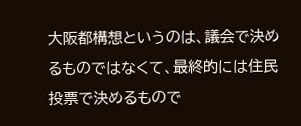大阪都構想というのは、議会で決めるものではなくて、最終的には住民投票で決めるもので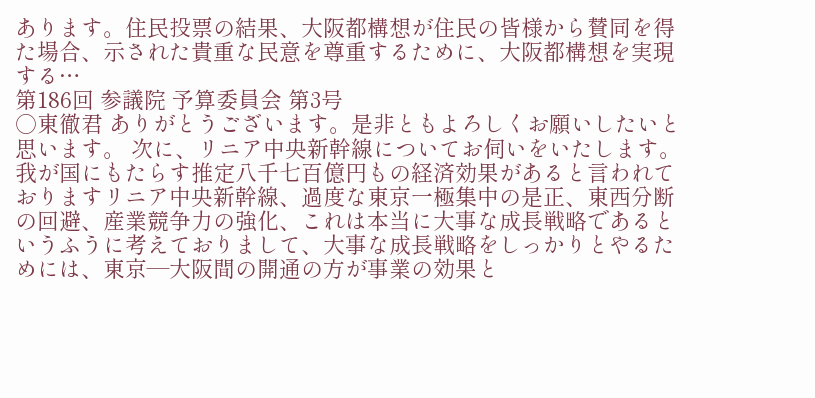あります。住民投票の結果、大阪都構想が住民の皆様から賛同を得た場合、示された貴重な民意を尊重するために、大阪都構想を実現する…
第186回 参議院 予算委員会 第3号
○東徹君 ありがとうございます。是非ともよろしくお願いしたいと思います。 次に、リニア中央新幹線についてお伺いをいたします。 我が国にもたらす推定八千七百億円もの経済効果があると言われておりますリニア中央新幹線、過度な東京一極集中の是正、東西分断の回避、産業競争力の強化、これは本当に大事な成長戦略であるというふうに考えておりまして、大事な成長戦略をしっかりとやるためには、東京—大阪間の開通の方が事業の効果と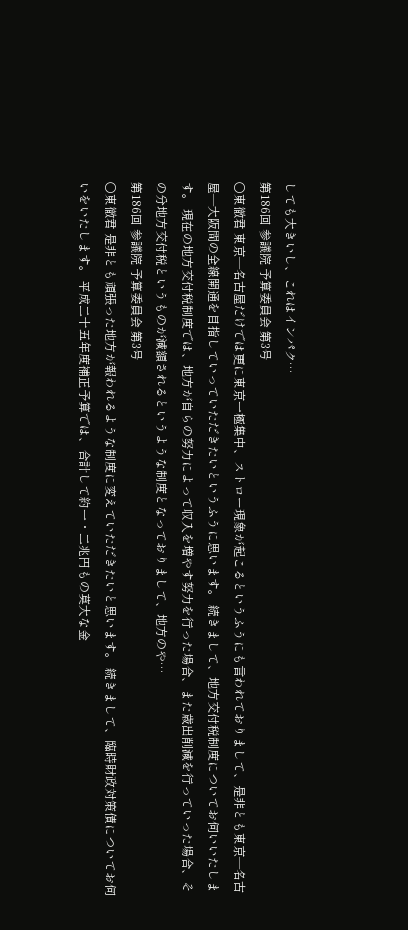しても大きいし、これはインパク…
第186回 参議院 予算委員会 第3号
○東徹君 東京—名古屋だけでは更に東京一極集中、ストロー現象が起こるというふうにも言われておりまして、是非とも東京—名古屋—大阪間の全線開通を目指していっていただきたいというふうに思います。 続きまして、地方交付税制度についてお伺いいたします。 現在の地方交付税制度では、地方が自らの努力によって収入を増やす努力を行った場合、また歳出削減を行っていった場合、その分地方交付税というものが減額されるというような制度となっておりまして、地方のや…
第186回 参議院 予算委員会 第3号
○東徹君 是非とも頑張った地方が報われるような制度に変えていただきたいと思います。 続きまして、臨時財政対策債についてお伺いをいたします。 平成二十五年度補正予算では、合計して約一・二兆円もの莫大な金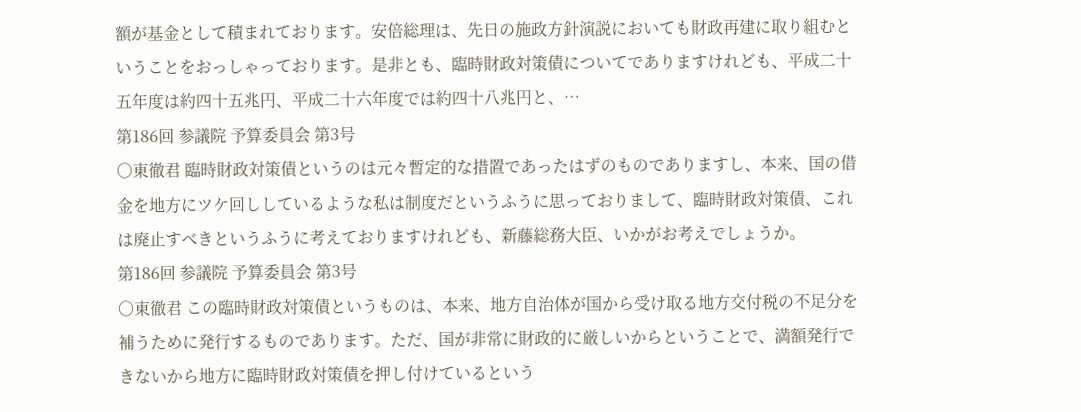額が基金として積まれております。安倍総理は、先日の施政方針演説においても財政再建に取り組むということをおっしゃっております。是非とも、臨時財政対策債についてでありますけれども、平成二十五年度は約四十五兆円、平成二十六年度では約四十八兆円と、…
第186回 参議院 予算委員会 第3号
○東徹君 臨時財政対策債というのは元々暫定的な措置であったはずのものでありますし、本来、国の借金を地方にツケ回ししているような私は制度だというふうに思っておりまして、臨時財政対策債、これは廃止すべきというふうに考えておりますけれども、新藤総務大臣、いかがお考えでしょうか。
第186回 参議院 予算委員会 第3号
○東徹君 この臨時財政対策債というものは、本来、地方自治体が国から受け取る地方交付税の不足分を補うために発行するものであります。ただ、国が非常に財政的に厳しいからということで、満額発行できないから地方に臨時財政対策債を押し付けているという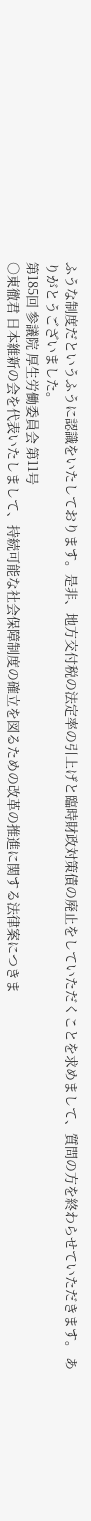ふうな制度だというふうに認識をいたしております。是非、地方交付税の法定率の引上げと臨時財政対策債の廃止をしていただくことを求めまして、質問の方を終わらせていただきます。 ありがとうございました。
第185回 参議院 厚生労働委員会 第11号
○東徹君 日本維新の会を代表いたしまして、持続可能な社会保障制度の確立を図るための改革の推進に関する法律案につきま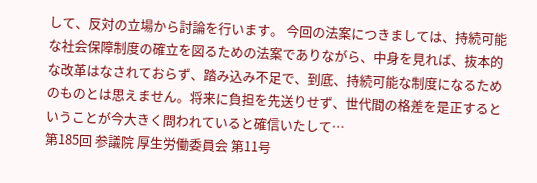して、反対の立場から討論を行います。 今回の法案につきましては、持続可能な社会保障制度の確立を図るための法案でありながら、中身を見れば、抜本的な改革はなされておらず、踏み込み不足で、到底、持続可能な制度になるためのものとは思えません。将来に負担を先送りせず、世代間の格差を是正するということが今大きく問われていると確信いたして…
第185回 参議院 厚生労働委員会 第11号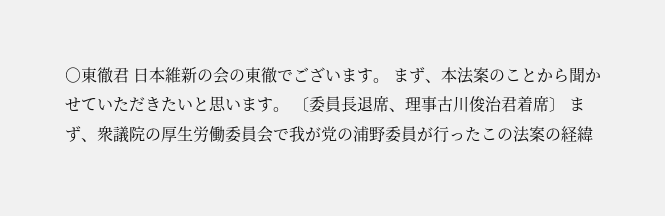○東徹君 日本維新の会の東徹でございます。 まず、本法案のことから聞かせていただきたいと思います。 〔委員長退席、理事古川俊治君着席〕 まず、衆議院の厚生労働委員会で我が党の浦野委員が行ったこの法案の経緯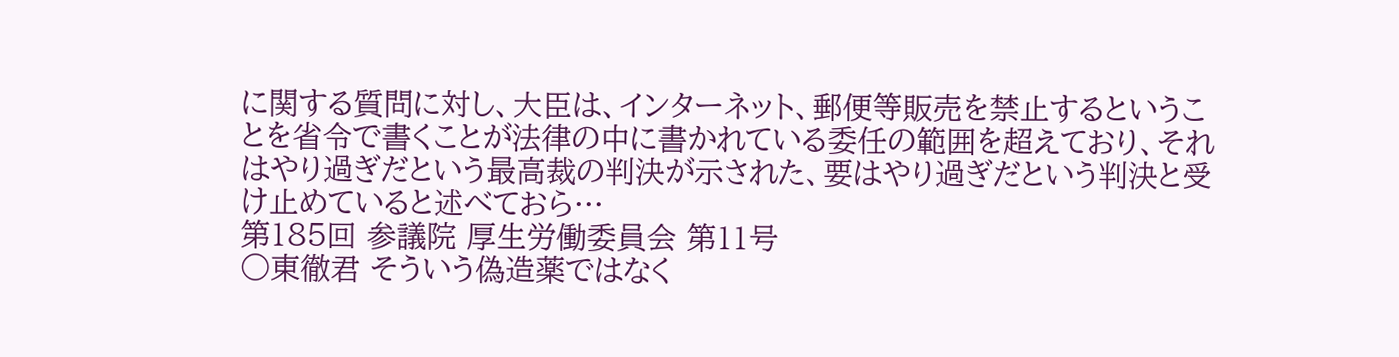に関する質問に対し、大臣は、インターネット、郵便等販売を禁止するということを省令で書くことが法律の中に書かれている委任の範囲を超えており、それはやり過ぎだという最高裁の判決が示された、要はやり過ぎだという判決と受け止めていると述べておら…
第185回 参議院 厚生労働委員会 第11号
○東徹君 そういう偽造薬ではなく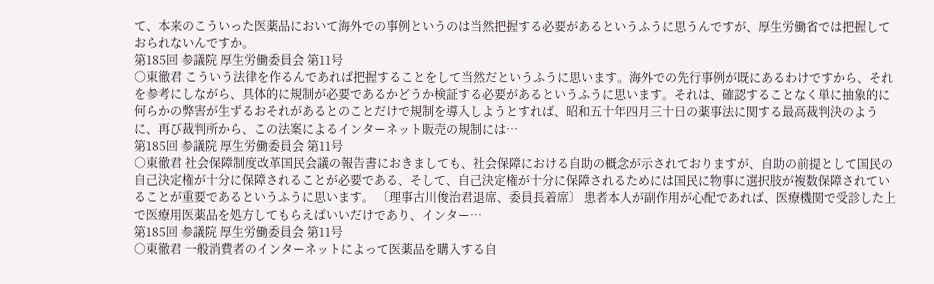て、本来のこういった医薬品において海外での事例というのは当然把握する必要があるというふうに思うんですが、厚生労働省では把握しておられないんですか。
第185回 参議院 厚生労働委員会 第11号
○東徹君 こういう法律を作るんであれば把握することをして当然だというふうに思います。海外での先行事例が既にあるわけですから、それを参考にしながら、具体的に規制が必要であるかどうか検証する必要があるというふうに思います。それは、確認することなく単に抽象的に何らかの弊害が生ずるおそれがあるとのことだけで規制を導入しようとすれば、昭和五十年四月三十日の薬事法に関する最高裁判決のように、再び裁判所から、この法案によるインターネット販売の規制には…
第185回 参議院 厚生労働委員会 第11号
○東徹君 社会保障制度改革国民会議の報告書におきましても、社会保障における自助の概念が示されておりますが、自助の前提として国民の自己決定権が十分に保障されることが必要である、そして、自己決定権が十分に保障されるためには国民に物事に選択肢が複数保障されていることが重要であるというふうに思います。 〔理事古川俊治君退席、委員長着席〕 患者本人が副作用が心配であれば、医療機関で受診した上で医療用医薬品を処方してもらえばいいだけであり、インター…
第185回 参議院 厚生労働委員会 第11号
○東徹君 一般消費者のインターネットによって医薬品を購入する自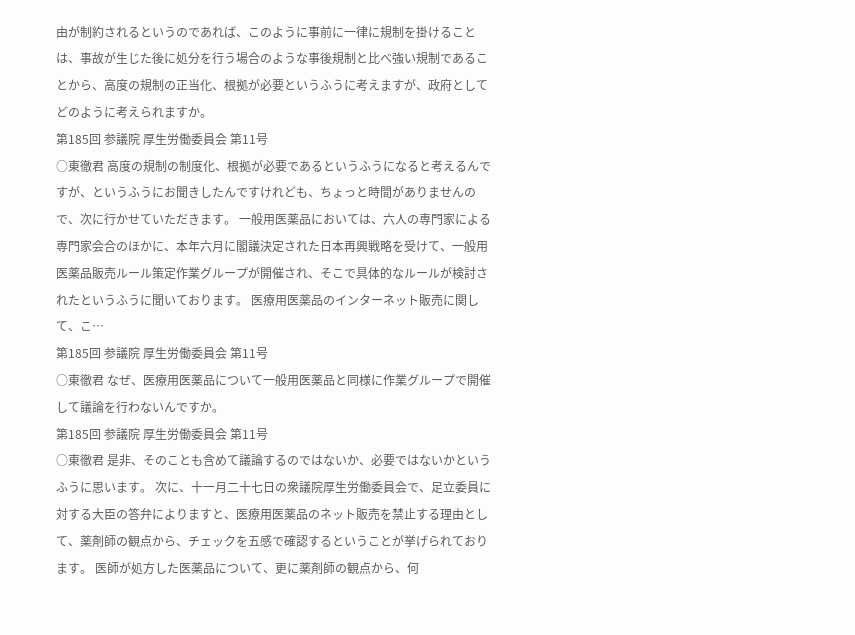由が制約されるというのであれば、このように事前に一律に規制を掛けることは、事故が生じた後に処分を行う場合のような事後規制と比べ強い規制であることから、高度の規制の正当化、根拠が必要というふうに考えますが、政府としてどのように考えられますか。
第185回 参議院 厚生労働委員会 第11号
○東徹君 高度の規制の制度化、根拠が必要であるというふうになると考えるんですが、というふうにお聞きしたんですけれども、ちょっと時間がありませんので、次に行かせていただきます。 一般用医薬品においては、六人の専門家による専門家会合のほかに、本年六月に閣議決定された日本再興戦略を受けて、一般用医薬品販売ルール策定作業グループが開催され、そこで具体的なルールが検討されたというふうに聞いております。 医療用医薬品のインターネット販売に関して、こ…
第185回 参議院 厚生労働委員会 第11号
○東徹君 なぜ、医療用医薬品について一般用医薬品と同様に作業グループで開催して議論を行わないんですか。
第185回 参議院 厚生労働委員会 第11号
○東徹君 是非、そのことも含めて議論するのではないか、必要ではないかというふうに思います。 次に、十一月二十七日の衆議院厚生労働委員会で、足立委員に対する大臣の答弁によりますと、医療用医薬品のネット販売を禁止する理由として、薬剤師の観点から、チェックを五感で確認するということが挙げられております。 医師が処方した医薬品について、更に薬剤師の観点から、何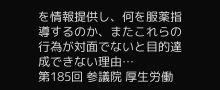を情報提供し、何を服薬指導するのか、またこれらの行為が対面でないと目的達成できない理由…
第185回 参議院 厚生労働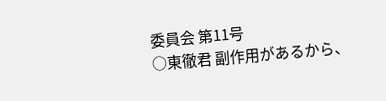委員会 第11号
○東徹君 副作用があるから、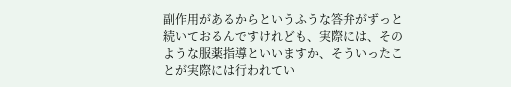副作用があるからというふうな答弁がずっと続いておるんですけれども、実際には、そのような服薬指導といいますか、そういったことが実際には行われてい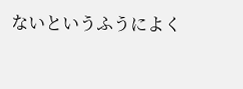ないというふうによく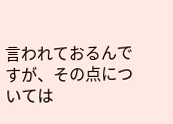言われておるんですが、その点については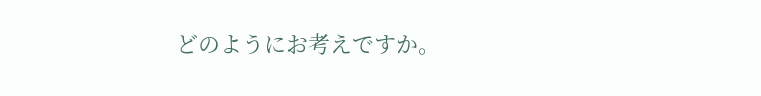どのようにお考えですか。